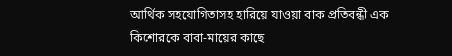আর্থিক সহযোগিতাসহ হারিয়ে যাওয়া বাক প্রতিবন্ধী এক কিশোরকে বাবা-মায়ের কাছে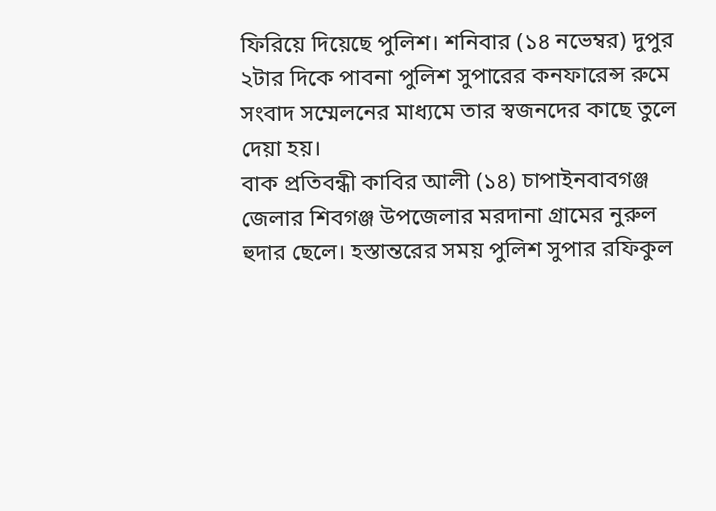ফিরিয়ে দিয়েছে পুলিশ। শনিবার (১৪ নভেম্বর) দুপুর ২টার দিকে পাবনা পুলিশ সুপারের কনফারেন্স রুমে সংবাদ সম্মেলনের মাধ্যমে তার স্বজনদের কাছে তুলে দেয়া হয়।
বাক প্রতিবন্ধী কাবির আলী (১৪) চাপাইনবাবগঞ্জ জেলার শিবগঞ্জ উপজেলার মরদানা গ্রামের নুরুল হুদার ছেলে। হস্তান্তরের সময় পুলিশ সুপার রফিকুল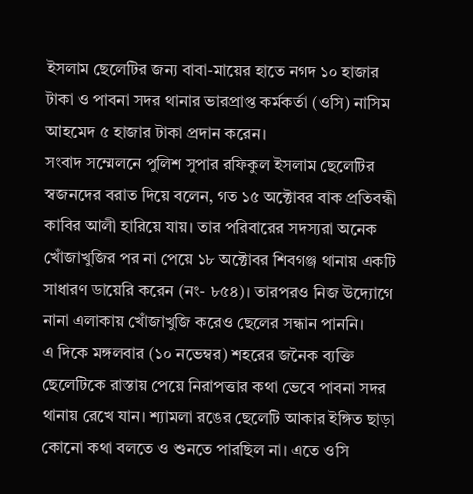ইসলাম ছেলেটির জন্য বাবা-মায়ের হাতে নগদ ১০ হাজার টাকা ও পাবনা সদর থানার ভারপ্রাপ্ত কর্মকর্তা (ওসি) নাসিম আহমেদ ৫ হাজার টাকা প্রদান করেন।
সংবাদ সম্মেলনে পুলিশ সুপার রফিকুল ইসলাম ছেলেটির স্বজনদের বরাত দিয়ে বলেন, গত ১৫ অক্টোবর বাক প্রতিবন্ধী কাবির আলী হারিয়ে যায়। তার পরিবারের সদস্যরা অনেক খোঁজাখুজির পর না পেয়ে ১৮ অক্টোবর শিবগঞ্জ থানায় একটি সাধারণ ডায়েরি করেন (নং- ৮৫৪)। তারপরও নিজ উদ্যোগে নানা এলাকায় খোঁজাখুজি করেও ছেলের সন্ধান পাননি।
এ দিকে মঙ্গলবার (১০ নভেম্বর) শহরের জনৈক ব্যক্তি ছেলেটিকে রাস্তায় পেয়ে নিরাপত্তার কথা ভেবে পাবনা সদর থানায় রেখে যান। শ্যামলা রঙের ছেলেটি আকার ইঙ্গিত ছাড়া কোনো কথা বলতে ও শুনতে পারছিল না। এতে ওসি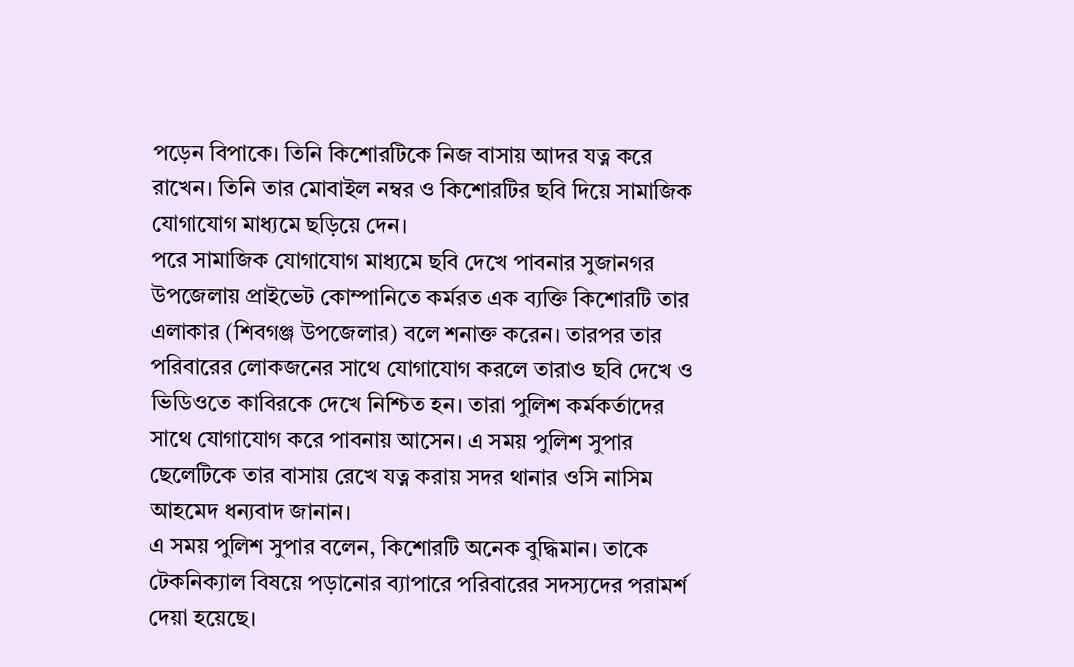পড়েন বিপাকে। তিনি কিশোরটিকে নিজ বাসায় আদর যত্ন করে রাখেন। তিনি তার মোবাইল নম্বর ও কিশোরটির ছবি দিয়ে সামাজিক যোগাযোগ মাধ্যমে ছড়িয়ে দেন।
পরে সামাজিক যোগাযোগ মাধ্যমে ছবি দেখে পাবনার সুজানগর উপজেলায় প্রাইভেট কোম্পানিতে কর্মরত এক ব্যক্তি কিশোরটি তার এলাকার (শিবগঞ্জ উপজেলার) বলে শনাক্ত করেন। তারপর তার পরিবারের লোকজনের সাথে যোগাযোগ করলে তারাও ছবি দেখে ও ভিডিওতে কাবিরকে দেখে নিশ্চিত হন। তারা পুলিশ কর্মকর্তাদের সাথে যোগাযোগ করে পাবনায় আসেন। এ সময় পুলিশ সুপার ছেলেটিকে তার বাসায় রেখে যত্ন করায় সদর থানার ওসি নাসিম আহমেদ ধন্যবাদ জানান।
এ সময় পুলিশ সুপার বলেন, কিশোরটি অনেক বুদ্ধিমান। তাকে টেকনিক্যাল বিষয়ে পড়ানোর ব্যাপারে পরিবারের সদস্যদের পরামর্শ দেয়া হয়েছে।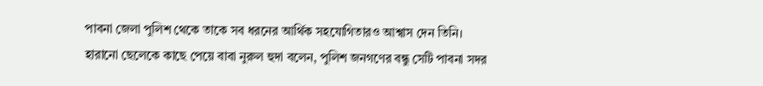পাবনা জেলা পুলিশ থেকে তাকে সব ধরনের আর্থিক সহযোগিতারও আশ্বাস দেন তিনি।
হারানো ছেলেকে কাছে পেয়ে বাবা নুরুল হুদা বলেন, পুলিশ জনগণের বন্ধু সেটি পাবনা সদর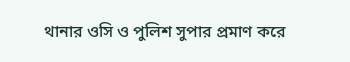থানার ওসি ও পুলিশ সুপার প্রমাণ করে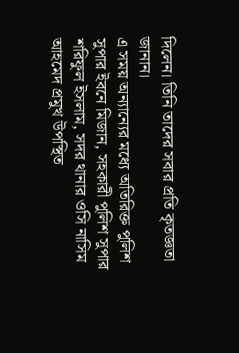দিলেন। তিনি তাদের সবার প্রতি কৃতজ্ঞতা জানান।
এ সময় অন্যান্যের মধ্যে অতিরিক্ত পুলিশ সুপার ইবনে মিজান, সহকারী পুলিশ সুপার শরিফুল ইসলাম, সদর থানার ওসি নাসিম আহমেদ প্রমুখ উপস্থিত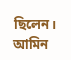ছিলেন।
আমিন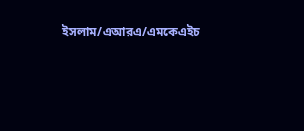ইসলাম/এআরএ/এমকেএইচ